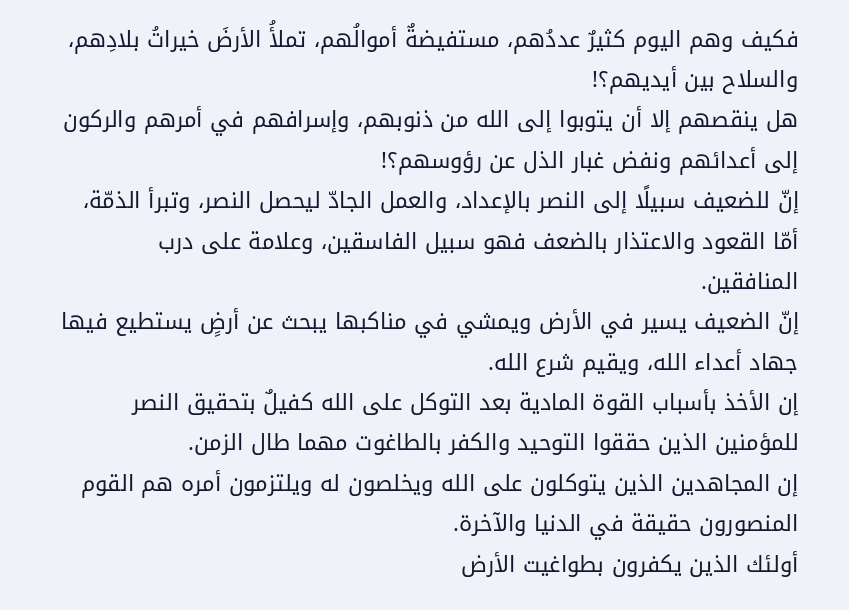فكيف وهم اليوم كثيرٌ عددُهم، مستفيضةٌ أموالُهم، تملأُ الأرضَ خيراتُ بلادِهم، والسلاح بين أيديهم؟!
هل ينقصهم إلا أن يتوبوا إلى الله من ذنوبهم، وإسرافهم في أمرهم والركون إلى أعدائهم ونفض غبار الذل عن رؤوسهم؟!
إنّ للضعيف سبيلًا إلى النصر بالإعداد، والعمل الجادّ ليحصل النصر، وتبرأ الذمّة، أمّا القعود والاعتذار بالضعف فهو سبيل الفاسقين، وعلامة على درب المنافقين.
إنّ الضعيف يسير في الأرض ويمشي في مناكبها يبحث عن أرضٍ يستطيع فيها جهاد أعداء الله، ويقيم شرع الله.
إن الأخذ بأسباب القوة المادية بعد التوكل على الله كفيلٌ بتحقيق النصر للمؤمنين الذين حققوا التوحيد والكفر بالطاغوت مهما طال الزمن.
إن المجاهدين الذين يتوكلون على الله ويخلصون له ويلتزمون أمره هم القوم المنصورون حقيقة في الدنيا والآخرة.
أولئك الذين يكفرون بطواغيت الأرض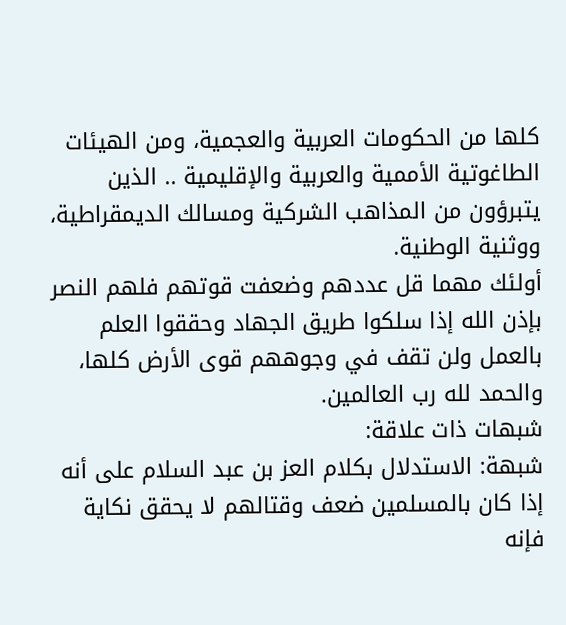كلها من الحكومات العربية والعجمية، ومن الهيئات الطاغوتية الأممية والعربية والإقليمية .. الذين يتبرؤون من المذاهب الشركية ومسالك الديمقراطية، ووثنية الوطنية.
أولئك مهما قل عددهم وضعفت قوتهم فلهم النصر بإذن الله إذا سلكوا طريق الجهاد وحققوا العلم بالعمل ولن تقف في وجوههم قوى الأرض كلها، والحمد لله رب العالمين.
شبهات ذات علاقة:
شبهة: الاستدلال بكلام العز بن عبد السلام على أنه إذا كان بالمسلمين ضعف وقتالهم لا يحقق نكاية فإنه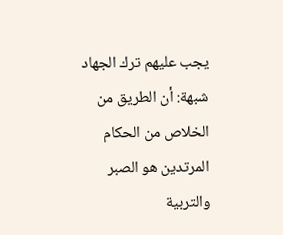يجب عليهم ترك الجهاد
شبهة: أن الطريق من الخلاص من الحكام المرتدين هو الصبر والتربية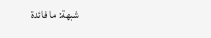شبهة: ما فائدة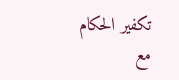تكفير الحكام مع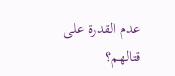عدم القدرة على قتالهم؟